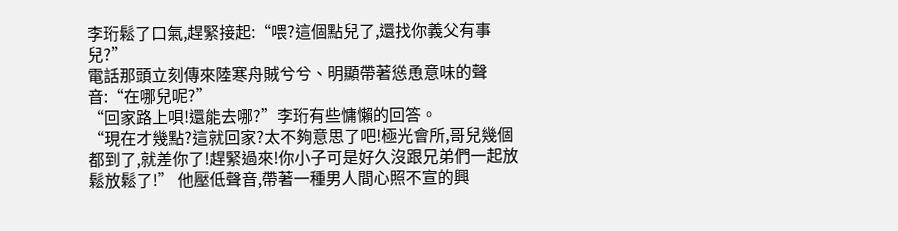李珩鬆了口氣,趕緊接起:“喂?這個點兒了,還找你義父有事兒?”
電話那頭立刻傳來陸寒舟賊兮兮、明顯帶著慫恿意味的聲音:“在哪兒呢?”
“回家路上唄!還能去哪?”李珩有些慵懶的回答。
“現在才幾點?這就回家?太不夠意思了吧!極光會所,哥兒幾個都到了,就差你了!趕緊過來!你小子可是好久沒跟兄弟們一起放鬆放鬆了!” 他壓低聲音,帶著一種男人間心照不宣的興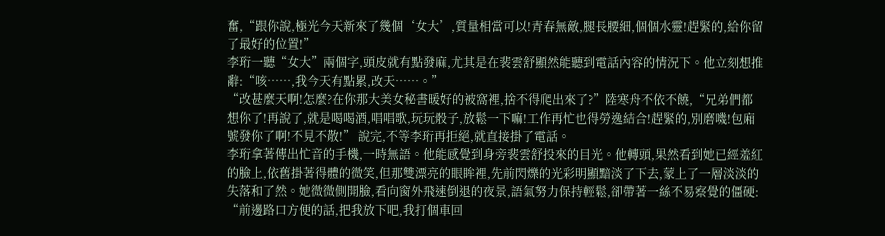奮,“跟你說,極光今天新來了幾個‘女大’,質量相當可以!青春無敵,腿長腰細,個個水靈!趕緊的,給你留了最好的位置!”
李珩一聽“女大”兩個字,頭皮就有點發麻,尤其是在裴雲舒顯然能聽到電話內容的情況下。他立刻想推辭:“咳……,我今天有點累,改天……。”
“改甚麼天啊!怎麼?在你那大美女秘書暖好的被窩裡,捨不得爬出來了?”陸寒舟不依不饒,“兄弟們都想你了!再說了,就是喝喝酒,唱唱歌,玩玩骰子,放鬆一下嘛!工作再忙也得勞逸結合!趕緊的,別磨嘰!包廂號發你了啊!不見不散!” 說完,不等李珩再拒絕,就直接掛了電話。
李珩拿著傳出忙音的手機,一時無語。他能感覺到身旁裴雲舒投來的目光。他轉頭,果然看到她已經羞紅的臉上,依舊掛著得體的微笑,但那雙漂亮的眼眸裡,先前閃爍的光彩明顯黯淡了下去,蒙上了一層淡淡的失落和了然。她微微側開臉,看向窗外飛速倒退的夜景,語氣努力保持輕鬆,卻帶著一絲不易察覺的僵硬:
“前邊路口方便的話,把我放下吧,我打個車回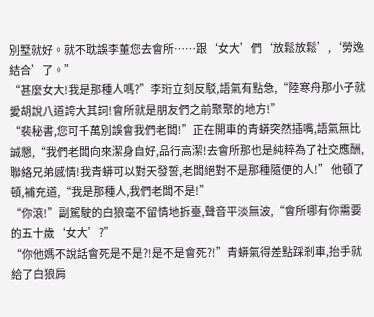別墅就好。就不耽誤李董您去會所……跟‘女大’們‘放鬆放鬆’,‘勞逸結合’了。”
“甚麼女大!我是那種人嗎?”李珩立刻反駁,語氣有點急,“陸寒舟那小子就愛胡說八道誇大其詞!會所就是朋友們之前聚聚的地方!”
“裴秘書,您可千萬別誤會我們老闆!”正在開車的青蟒突然插嘴,語氣無比誠懇,“我們老闆向來潔身自好,品行高潔!去會所那也是純粹為了社交應酬,聯絡兄弟感情!我青蟒可以對天發誓,老闆絕對不是那種隨便的人!” 他頓了頓,補充道,“我是那種人,我們老闆不是!”
“你滾!”副駕駛的白狼毫不留情地拆臺,聲音平淡無波,“會所哪有你需要的五十歲‘女大’?”
“你他媽不說話會死是不是?!是不是會死?!”青蟒氣得差點踩剎車,抬手就給了白狼肩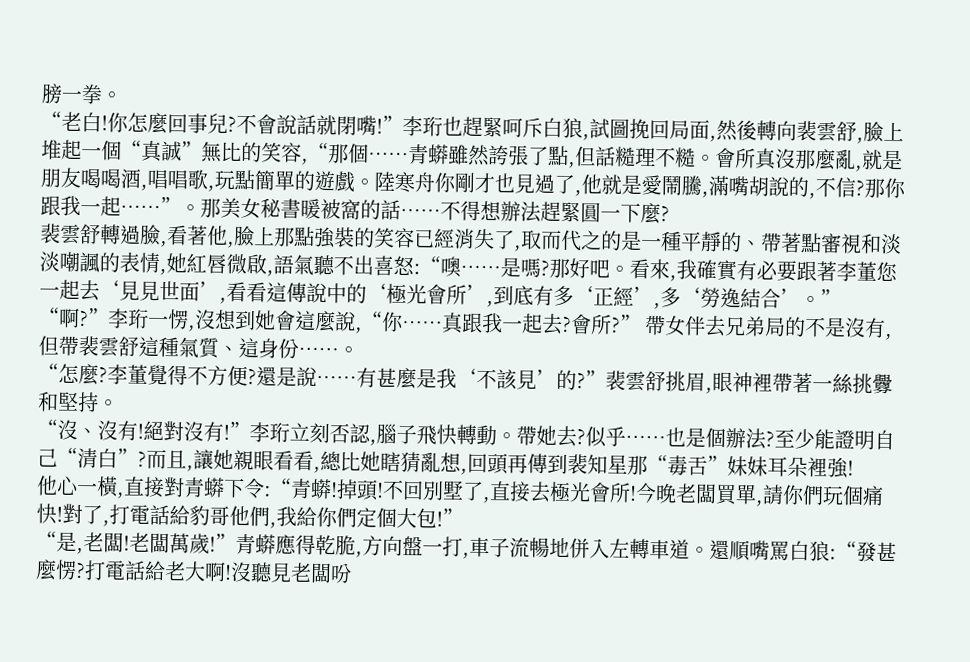膀一拳。
“老白!你怎麼回事兒?不會說話就閉嘴!”李珩也趕緊呵斥白狼,試圖挽回局面,然後轉向裴雲舒,臉上堆起一個“真誠”無比的笑容,“那個……青蟒雖然誇張了點,但話糙理不糙。會所真沒那麼亂,就是朋友喝喝酒,唱唱歌,玩點簡單的遊戲。陸寒舟你剛才也見過了,他就是愛鬧騰,滿嘴胡說的,不信?那你跟我一起……”。那美女秘書暖被窩的話……不得想辦法趕緊圓一下麼?
裴雲舒轉過臉,看著他,臉上那點強裝的笑容已經消失了,取而代之的是一種平靜的、帶著點審視和淡淡嘲諷的表情,她紅唇微啟,語氣聽不出喜怒:“噢……是嗎?那好吧。看來,我確實有必要跟著李董您一起去‘見見世面’,看看這傳說中的‘極光會所’,到底有多‘正經’,多‘勞逸結合’。”
“啊?”李珩一愣,沒想到她會這麼說,“你……真跟我一起去?會所?” 帶女伴去兄弟局的不是沒有,但帶裴雲舒這種氣質、這身份……。
“怎麼?李董覺得不方便?還是說……有甚麼是我‘不該見’的?”裴雲舒挑眉,眼神裡帶著一絲挑釁和堅持。
“沒、沒有!絕對沒有!”李珩立刻否認,腦子飛快轉動。帶她去?似乎……也是個辦法?至少能證明自己“清白”?而且,讓她親眼看看,總比她瞎猜亂想,回頭再傳到裴知星那“毒舌”妹妹耳朵裡強!
他心一橫,直接對青蟒下令:“青蟒!掉頭!不回別墅了,直接去極光會所!今晚老闆買單,請你們玩個痛快!對了,打電話給豹哥他們,我給你們定個大包!”
“是,老闆!老闆萬歲!”青蟒應得乾脆,方向盤一打,車子流暢地併入左轉車道。還順嘴罵白狼:“發甚麼愣?打電話給老大啊!沒聽見老闆吩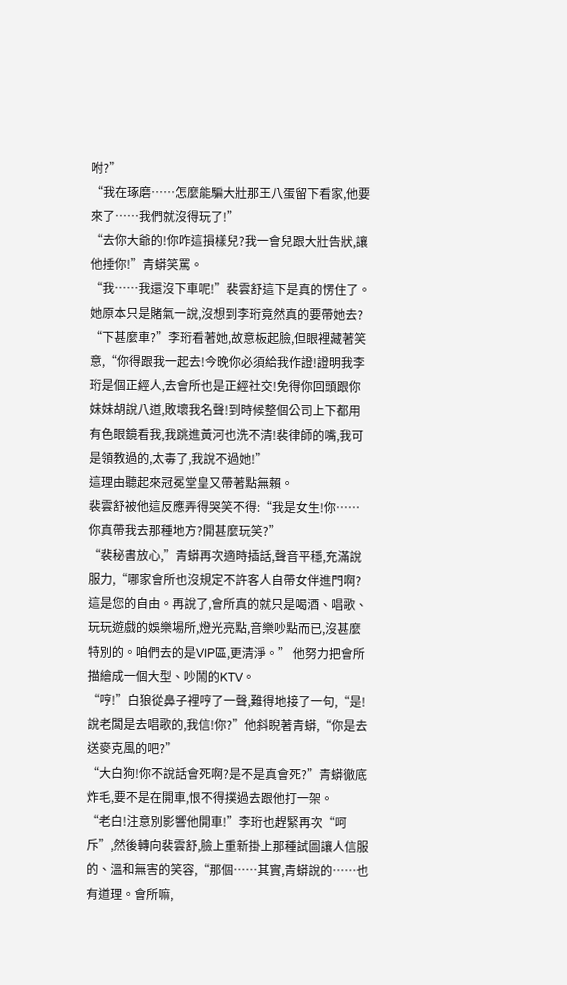咐?”
“我在琢磨……怎麼能騙大壯那王八蛋留下看家,他要來了……我們就沒得玩了!”
“去你大爺的!你咋這損樣兒?我一會兒跟大壯告狀,讓他捶你!”青蟒笑罵。
“我……我還沒下車呢!”裴雲舒這下是真的愣住了。她原本只是賭氣一說,沒想到李珩竟然真的要帶她去?
“下甚麼車?”李珩看著她,故意板起臉,但眼裡藏著笑意,“你得跟我一起去!今晚你必須給我作證!證明我李珩是個正經人,去會所也是正經社交!免得你回頭跟你妹妹胡說八道,敗壞我名聲!到時候整個公司上下都用有色眼鏡看我,我跳進黃河也洗不清!裴律師的嘴,我可是領教過的,太毒了,我說不過她!”
這理由聽起來冠冕堂皇又帶著點無賴。
裴雲舒被他這反應弄得哭笑不得:“我是女生!你……你真帶我去那種地方?開甚麼玩笑?”
“裴秘書放心,”青蟒再次適時插話,聲音平穩,充滿說服力,“哪家會所也沒規定不許客人自帶女伴進門啊?這是您的自由。再說了,會所真的就只是喝酒、唱歌、玩玩遊戲的娛樂場所,燈光亮點,音樂吵點而已,沒甚麼特別的。咱們去的是VIP區,更清淨。” 他努力把會所描繪成一個大型、吵鬧的KTV。
“哼!”白狼從鼻子裡哼了一聲,難得地接了一句,“是!說老闆是去唱歌的,我信!你?”他斜睨著青蟒,“你是去送麥克風的吧?”
“大白狗!你不說話會死啊?是不是真會死?”青蟒徹底炸毛,要不是在開車,恨不得撲過去跟他打一架。
“老白!注意別影響他開車!”李珩也趕緊再次“呵斥”,然後轉向裴雲舒,臉上重新掛上那種試圖讓人信服的、溫和無害的笑容,“那個……其實,青蟒說的……也有道理。會所嘛,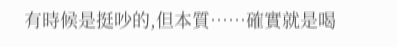有時候是挺吵的,但本質……確實就是喝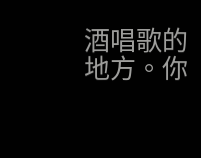酒唱歌的地方。你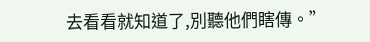去看看就知道了,別聽他們瞎傳。”